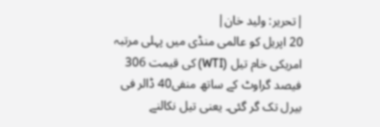|تحریر: ولید خان|
20 اپریل کو عالمی منڈی میں پہلی مرتبہ امریکی خام تیل (WTI) کی قیمت 306 فیصد گراوٹ کے ساتھ منفی40 ڈالر فی بیرل تک گر گئی۔ یعنی تیل نکالنے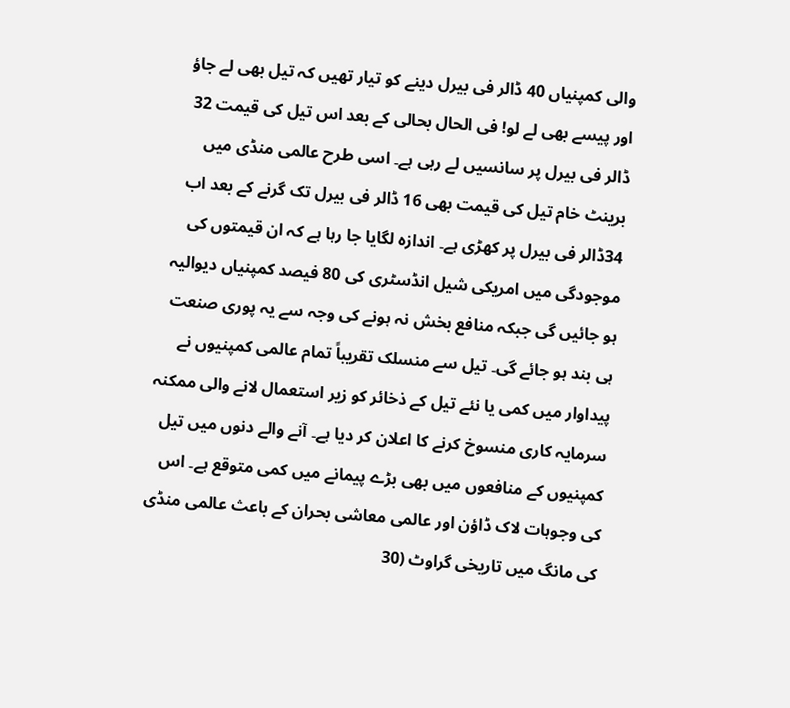والی کمپنیاں 40 ڈالر فی بیرل دینے کو تیار تھیں کہ تیل بھی لے جاؤ اور پیسے بھی لے لو! فی الحال بحالی کے بعد اس تیل کی قیمت 32 ڈالر فی بیرل پر سانسیں لے رہی ہے۔ اسی طرح عالمی منڈی میں برینٹ خام تیل کی قیمت بھی 16 ڈالر فی بیرل تک گرنے کے بعد اب 34ڈالر فی بیرل پر کھڑی ہے۔ اندازہ لگایا جا رہا ہے کہ ان قیمتوں کی موجودگی میں امریکی شیل انڈسٹری کی 80 فیصد کمپنیاں دیوالیہ ہو جائیں گی جبکہ منافع بخش نہ ہونے کی وجہ سے یہ پوری صنعت ہی بند ہو جائے گی۔ تیل سے منسلک تقریباً تمام عالمی کمپنیوں نے پیداوار میں کمی یا نئے تیل کے ذخائر کو زیر استعمال لانے والی ممکنہ سرمایہ کاری منسوخ کرنے کا اعلان کر دیا ہے۔ آنے والے دنوں میں تیل کمپنیوں کے منافعوں میں بھی بڑے پیمانے میں کمی متوقع ہے۔ اس کی وجوہات لاک ڈاؤن اور عالمی معاشی بحران کے باعث عالمی منڈی کی مانگ میں تاریخی گراوٹ (30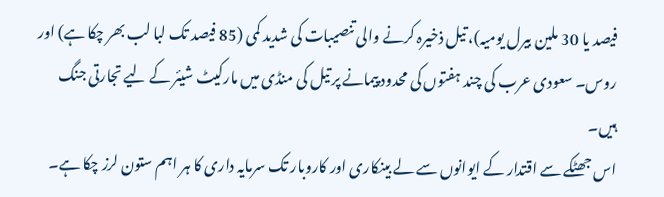فیصد یا 30 ملین بیرل یومیہ)، تیل ذخیرہ کرنے والی تنصیبات کی شدید کمی (85 فیصد تک لبا لب بھر چکا ہے) اور روس۔ سعودی عرب کی چند ہفتوں کی محدود پیمانے پر تیل کی منڈی میں مارکیٹ شیئر کے لیے تجارتی جنگ ہیں۔
اس جھٹکے سے اقتدار کے ایوانوں سے لے بینکاری اور کاروبار تک سرمایہ داری کا ہر اہم ستون لرز چکا ہے۔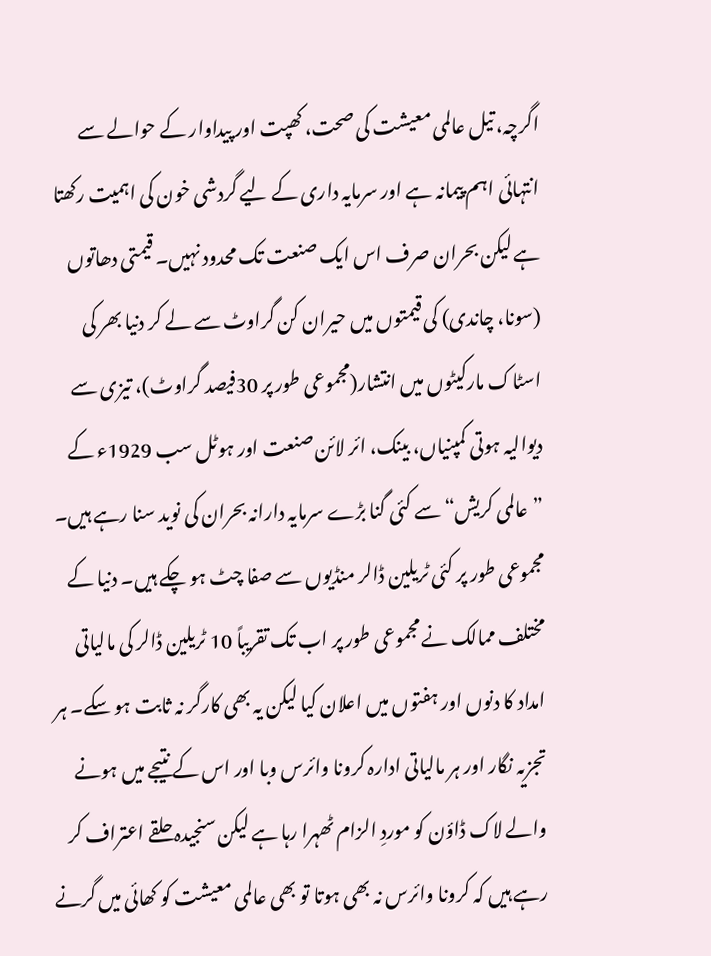اگرچہ، تیل عالمی معیشت کی صحت، کھپت اور پیداوار کے حوالے سے انتہائی اہم پیمانہ ہے اور سرمایہ داری کے لیے گردشی خون کی اہمیت رکھتا ہے لیکن بحران صرف اس ایک صنعت تک محدود نہیں۔ قیمتی دھاتوں (سونا، چاندی) کی قیمتوں میں حیران کن گراوٹ سے لے کر دنیا بھر کی اسٹاک مارکیٹوں میں انتشار(مجموعی طور پر 30فیصد گراوٹ)، تیزی سے دیوالیہ ہوتی کمپنیاں، بینک، ائر لائن صنعت اور ہوٹل سب 1929ء کے ”عالمی کریش“ سے کئی گنا بڑے سرمایہ دارانہ بحران کی نوید سنا رہے ہیں۔ مجموعی طور پر کئی ٹریلین ڈالر منڈیوں سے صفا چٹ ہو چکے ہیں۔ دنیا کے مختلف ممالک نے مجموعی طور پر اب تک تقریباً 10 ٹریلین ڈالر کی مالیاتی امداد کا دنوں اور ہفتوں میں اعلان کیا لیکن یہ بھی کارگر نہ ثابت ہو سکے۔ ہر تجزیہ نگار اور ہر مالیاتی ادارہ کرونا وائرس وبا اور اس کے نتیجے میں ہونے والے لاک ڈاؤن کو موردِ الزام ٹھہرا رہا ہے لیکن سنجیدہ حلقے اعتراف کر رہے ہیں کہ کرونا وائرس نہ بھی ہوتا تو بھی عالمی معیشت کو کھائی میں گرنے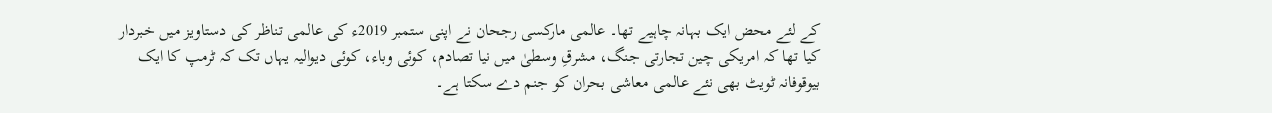کے لئے محض ایک بہانہ چاہیے تھا۔ عالمی مارکسی رجحان نے اپنی ستمبر 2019ء کی عالمی تناظر کی دستاویز میں خبردار کیا تھا کہ امریکی چین تجارتی جنگ، مشرقِ وسطیٰ میں نیا تصادم، کوئی وباء، کوئی دیوالیہ یہاں تک کہ ٹرمپ کا ایک بیوقوفانہ ٹویٹ بھی نئے عالمی معاشی بحران کو جنم دے سکتا ہے۔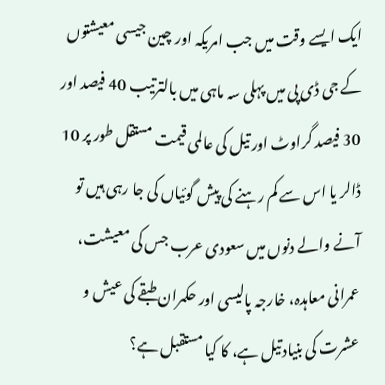ایک ایسے وقت میں جب امریکہ اور چین جیسی معیشتوں کے جی ڈی پی میں پہلی سہ ماہی میں بالترتیب 40 فیصد اور 30 فیصد گراوٹ اور تیل کی عالمی قیمت مستقل طور پر 10 ڈالر یا اس سے کم رہنے کی پیش گوئیاں کی جا رہی ہیں تو آنے والے دنوں میں سعودی عرب جس کی معیشت، عمرانی معاہدہ، خارجہ پالیسی اور حکمران طبقے کی عیش و عشرت کی بنیاد تیل ہے، کا کیا مستقبل ہے؟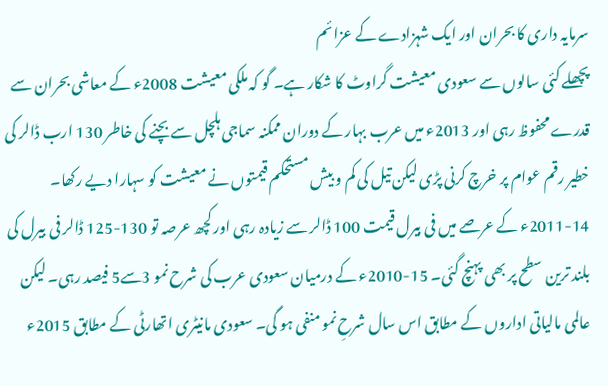سرمایہ داری کا بحران اور ایک شہزادے کے عزائم
پچھلے کئی سالوں سے سعودی معیشت گراوٹ کا شکار ہے۔ گو کہ ملکی معیشت 2008ء کے معاشی بحران سے قدرے محفوظ رہی اور 2013ء میں عرب بہار کے دوران ممکنہ سماجی ہلچل سے بچنے کی خاطر 130 ارب ڈالر کی خطیر رقم عوام پر خرچ کرنی پڑی لیکن تیل کی کم و بیش مستحکم قیمتوں نے معیشت کو سہارا دیے رکھا۔ 14-2011ء کے عرصے میں فی بیرل قیمت 100 ڈالر سے زیادہ رہی اور کچھ عرصہ تو 130-125 ڈالر فی بیرل کی بلند ترین سطح پر بھی پہنچ گئی۔ 15-2010ء کے درمیان سعودی عرب کی شرح نمو 3سے5 فیصد رہی۔ لیکن عالمی مالیاتی اداروں کے مطابق اس سال شرحِ نمو منفی ہو گی۔ سعودی مانیٹری اتھارٹی کے مطابق 2015ء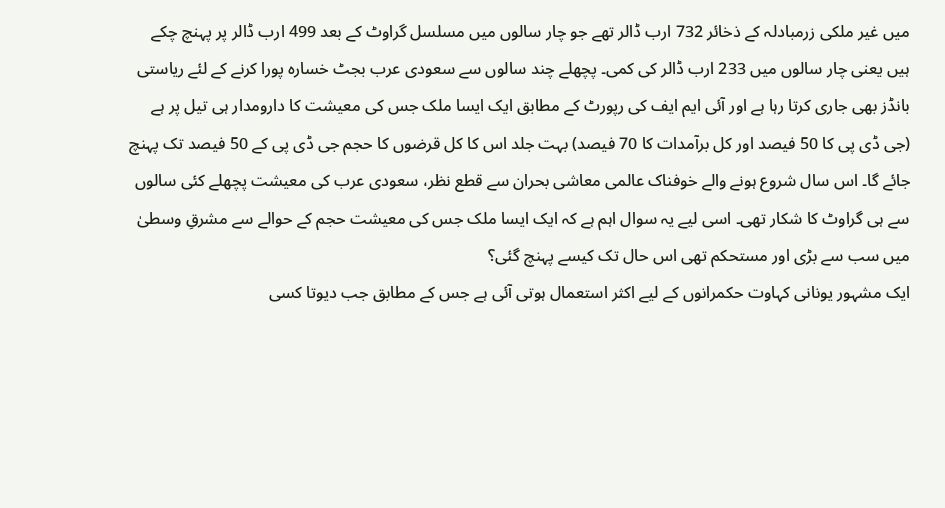میں غیر ملکی زرمبادلہ کے ذخائر 732 ارب ڈالر تھے جو چار سالوں میں مسلسل گراوٹ کے بعد 499 ارب ڈالر پر پہنچ چکے ہیں یعنی چار سالوں میں 233 ارب ڈالر کی کمی۔ پچھلے چند سالوں سے سعودی عرب بجٹ خسارہ پورا کرنے کے لئے ریاستی بانڈز بھی جاری کرتا رہا ہے اور آئی ایم ایف کی رپورٹ کے مطابق ایک ایسا ملک جس کی معیشت کا دارومدار ہی تیل پر ہے (جی ڈی پی کا 50 فیصد اور کل برآمدات کا 70 فیصد) بہت جلد اس کا کل قرضوں کا حجم جی ڈی پی کے 50 فیصد تک پہنچ جائے گا۔ اس سال شروع ہونے والے خوفناک عالمی معاشی بحران سے قطع نظر، سعودی عرب کی معیشت پچھلے کئی سالوں سے ہی گراوٹ کا شکار تھی۔ اسی لیے یہ سوال اہم ہے کہ ایک ایسا ملک جس کی معیشت حجم کے حوالے سے مشرقِ وسطیٰ میں سب سے بڑی اور مستحکم تھی اس حال تک کیسے پہنچ گئی؟
ایک مشہور یونانی کہاوت حکمرانوں کے لیے اکثر استعمال ہوتی آئی ہے جس کے مطابق جب دیوتا کسی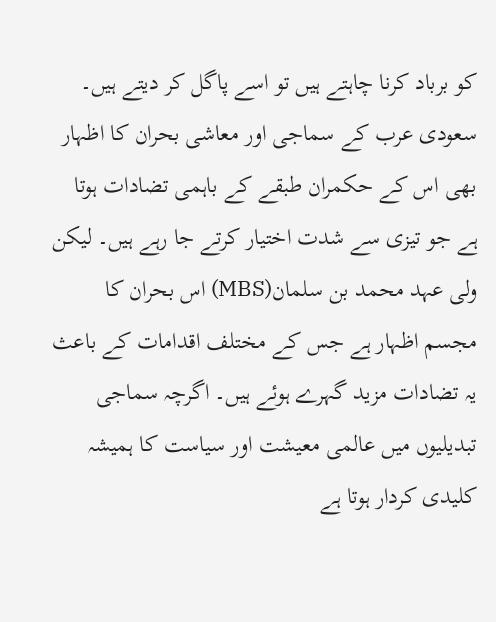کو برباد کرنا چاہتے ہیں تو اسے پاگل کر دیتے ہیں۔ سعودی عرب کے سماجی اور معاشی بحران کا اظہار بھی اس کے حکمران طبقے کے باہمی تضادات ہوتا ہے جو تیزی سے شدت اختیار کرتے جا رہے ہیں۔ لیکن ولی عہد محمد بن سلمان(MBS) اس بحران کا مجسم اظہار ہے جس کے مختلف اقدامات کے باعث یہ تضادات مزید گہرے ہوئے ہیں۔ اگرچہ سماجی تبدیلیوں میں عالمی معیشت اور سیاست کا ہمیشہ کلیدی کردار ہوتا ہے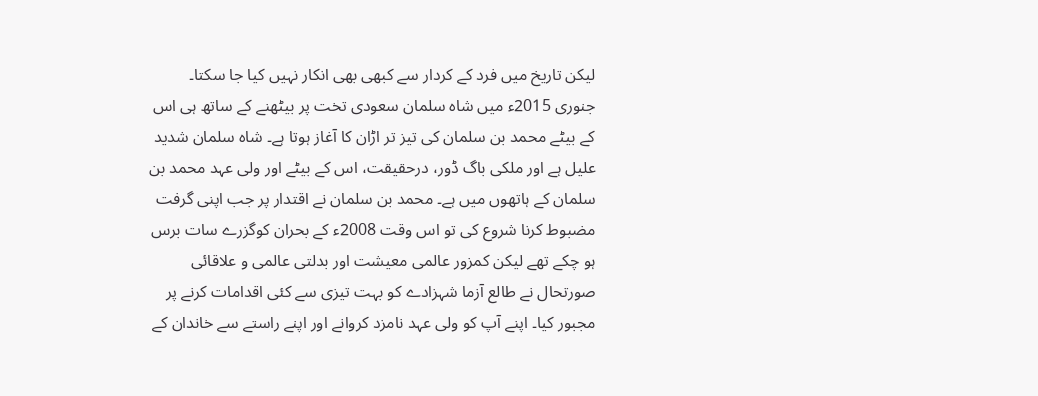لیکن تاریخ میں فرد کے کردار سے کبھی بھی انکار نہیں کیا جا سکتا۔ جنوری 2015ء میں شاہ سلمان سعودی تخت پر بیٹھنے کے ساتھ ہی اس کے بیٹے محمد بن سلمان کی تیز تر اڑان کا آغاز ہوتا ہے۔ شاہ سلمان شدید علیل ہے اور ملکی باگ ڈور، درحقیقت، اس کے بیٹے اور ولی عہد محمد بن سلمان کے ہاتھوں میں ہے۔ محمد بن سلمان نے اقتدار پر جب اپنی گرفت مضبوط کرنا شروع کی تو اس وقت 2008ء کے بحران کوگزرے سات برس ہو چکے تھے لیکن کمزور عالمی معیشت اور بدلتی عالمی و علاقائی صورتحال نے طالع آزما شہزادے کو بہت تیزی سے کئی اقدامات کرنے پر مجبور کیا۔ اپنے آپ کو ولی عہد نامزد کروانے اور اپنے راستے سے خاندان کے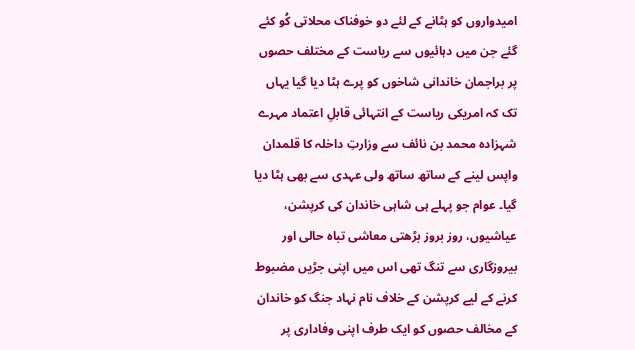امیدواروں کو ہٹانے کے لئے دو خوفناک محلاتی کُو کئے گئے جن میں دہائیوں سے ریاست کے مختلف حصوں پر براجمان خاندانی شاخوں کو پرے ہٹا دیا گیا یہاں تک کہ امریکی ریاست کے انتہائی قابلِ اعتماد مہرے شہزادہ محمد بن نائف سے وزارتِ داخلہ کا قلمدان واپس لینے کے ساتھ ساتھ ولی عہدی سے بھی ہٹا دیا گیا۔ عوام جو پہلے ہی شاہی خاندان کی کرپشن، عیاشیوں، روز بروز بڑھتی معاشی تباہ حالی اور بیروزگاری سے تنگ تھی اس میں اپنی جڑیں مضبوط کرنے کے لیے کرپشن کے خلاف نام نہاد جنگ کو خاندان کے مخالف حصوں کو ایک طرف اپنی وفاداری پر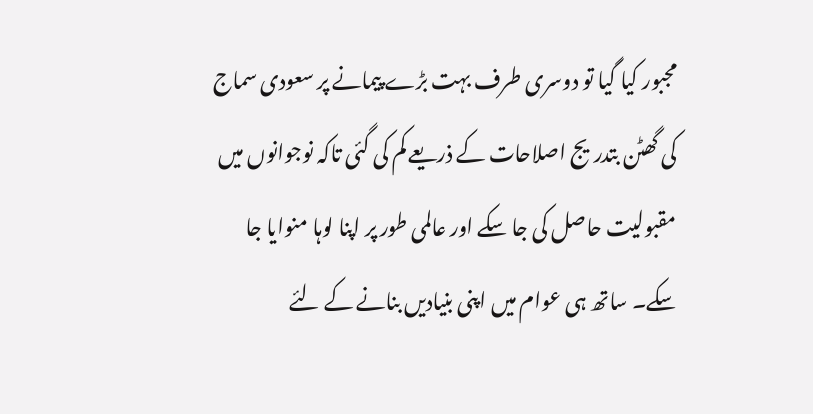مجبور کیا گیا تو دوسری طرف بہت بڑے پیمانے پر سعودی سماج کی گھٹن بتدریج اصلاحات کے ذریعے کم کی گئی تاکہ نوجوانوں میں مقبولیت حاصل کی جا سکے اور عالمی طور پر اپنا لوہا منوایا جا سکے۔ ساتھ ہی عوام میں اپنی بنیادیں بنانے کے لئے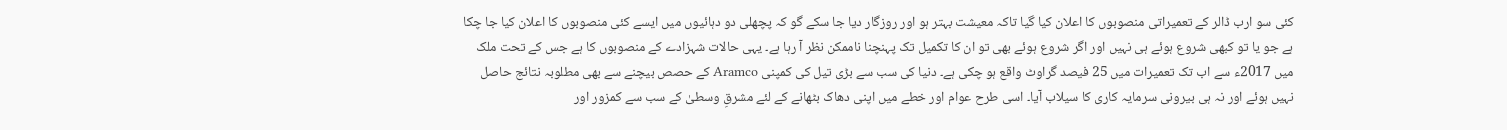کئی سو ارب ڈالر کے تعمیراتی منصوبوں کا اعلان کیا گیا تاکہ معیشت بہتر ہو اور روزگار دیا جا سکے گو کہ پچھلی دو دہائیوں میں ایسے کئی منصوبوں کا اعلان کیا جا چکا ہے جو یا تو کبھی شروع ہوئے ہی نہیں اور اگر شروع ہوئے بھی تو ان کا تکمیل تک پہنچنا ناممکن نظر آ رہا ہے۔ یہی حالات شہزادے کے منصوبوں کا ہے جس کے تحت ملک میں 2017ء سے اب تک تعمیرات میں 25 فیصد گراوٹ واقع ہو چکی ہے۔ دنیا کی سب سے بڑی تیل کی کمپنی Aramco کے حصص بیچنے سے بھی مطلوبہ نتائج حاصل نہیں ہوئے اور نہ ہی بیرونی سرمایہ کاری کا سیلاب آیا۔ اسی طرح عوام اور خطے میں اپنی دھاک بٹھانے کے لئے مشرقِ وسطیٰ کے سب سے کمزور اور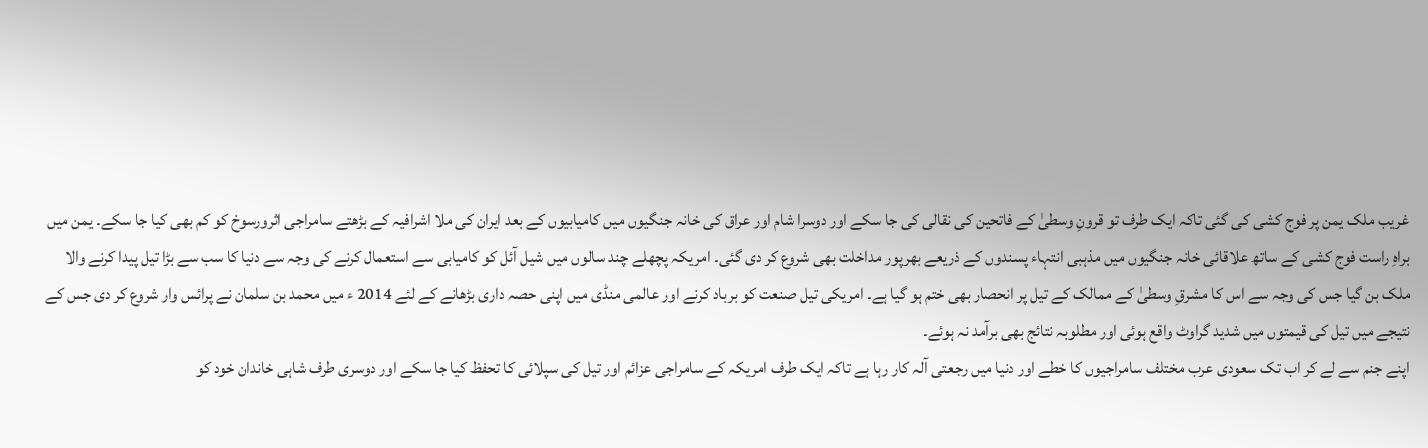غریب ملک یمن پر فوج کشی کی گئی تاکہ ایک طرف تو قرونِ وسطیٰ کے فاتحین کی نقالی کی جا سکے اور دوسرا شام اور عراق کی خانہ جنگیوں میں کامیابیوں کے بعد ایران کی ملا اشرافیہ کے بڑھتے سامراجی اثرورسوخ کو کم بھی کیا جا سکے۔ یمن میں براہِ راست فوج کشی کے ساتھ علاقائی خانہ جنگیوں میں مذہبی انتہاء پسندوں کے ذریعے بھرپور مداخلت بھی شروع کر دی گئی۔ امریکہ پچھلے چند سالوں میں شیل آئل کو کامیابی سے استعمال کرنے کی وجہ سے دنیا کا سب سے بڑا تیل پیدا کرنے والا ملک بن گیا جس کی وجہ سے اس کا مشرقِ وسطیٰ کے ممالک کے تیل پر انحصار بھی ختم ہو گیا ہے۔ امریکی تیل صنعت کو برباد کرنے اور عالمی منڈی میں اپنی حصہ داری بڑھانے کے لئے 2014 ء میں محمد بن سلمان نے پرائس وار شروع کر دی جس کے نتیجے میں تیل کی قیمتوں میں شدید گراوٹ واقع ہوئی اور مطلوبہ نتائج بھی برآمد نہ ہوئے۔
اپنے جنم سے لے کر اب تک سعودی عرب مختلف سامراجیوں کا خطے اور دنیا میں رجعتی آلہ کار رہا ہے تاکہ ایک طرف امریکہ کے سامراجی عزائم اور تیل کی سپلائی کا تحفظ کیا جا سکے اور دوسری طرف شاہی خاندان خود کو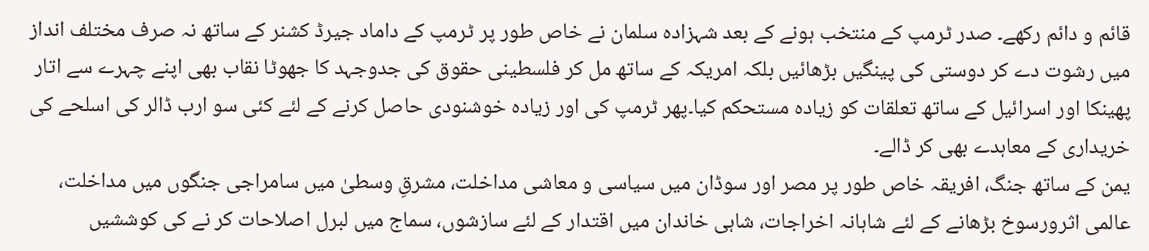قائم و دائم رکھے۔ صدر ٹرمپ کے منتخب ہونے کے بعد شہزادہ سلمان نے خاص طور پر ٹرمپ کے داماد جیرڈ کشنر کے ساتھ نہ صرف مختلف انداز میں رشوت دے کر دوستی کی پینگیں بڑھائیں بلکہ امریکہ کے ساتھ مل کر فلسطینی حقوق کی جدوجہد کا جھوٹا نقاب بھی اپنے چہرے سے اتار پھینکا اور اسرائیل کے ساتھ تعلقات کو زیادہ مستحکم کیا۔پھر ٹرمپ کی اور زیادہ خوشنودی حاصل کرنے کے لئے کئی سو ارب ڈالر کی اسلحے کی خریداری کے معاہدے بھی کر ڈالے۔
یمن کے ساتھ جنگ، افریقہ خاص طور پر مصر اور سوڈان میں سیاسی و معاشی مداخلت، مشرقِ وسطیٰ میں سامراجی جنگوں میں مداخلت، عالمی اثرورسوخ بڑھانے کے لئے شاہانہ اخراجات، شاہی خاندان میں اقتدار کے لئے سازشوں، سماج میں لبرل اصلاحات کر نے کی کوششیں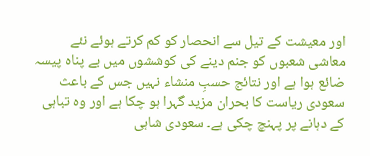اور معیشت کے تیل سے انحصار کو کم کرتے ہوئے نئے معاشی شعبوں کو جنم دینے کی کوششوں میں بے پناہ پیسہ ضائع ہوا ہے اور نتائج حسبِ منشاء نہیں جس کے باعث سعودی ریاست کا بحران مزید گہرا ہو چکا ہے اور وہ تباہی کے دہانے پر پہنچ چکی ہے۔ سعودی شاہی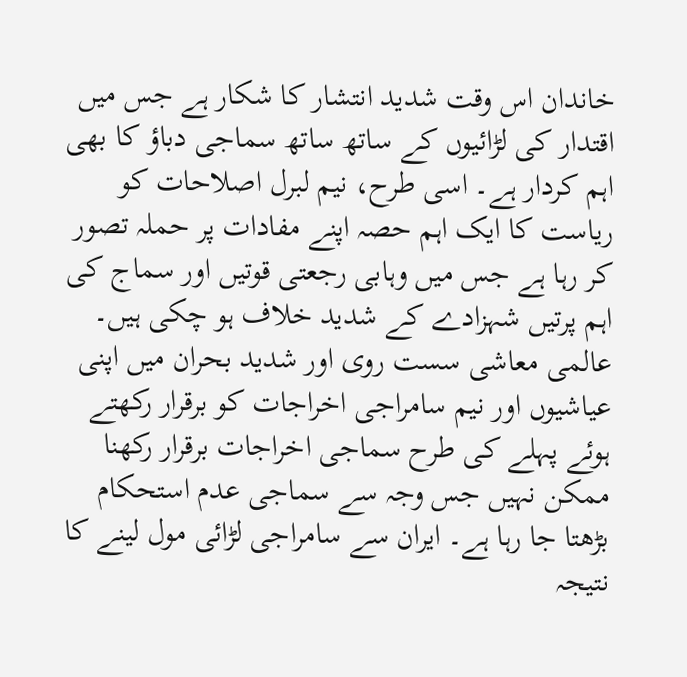خاندان اس وقت شدید انتشار کا شکار ہے جس میں اقتدار کی لڑائیوں کے ساتھ ساتھ سماجی دباؤ کا بھی اہم کردار ہے۔ اسی طرح، نیم لبرل اصلاحات کو ریاست کا ایک اہم حصہ اپنے مفادات پر حملہ تصور کر رہا ہے جس میں وہابی رجعتی قوتیں اور سماج کی اہم پرتیں شہزادے کے شدید خلاف ہو چکی ہیں۔ عالمی معاشی سست روی اور شدید بحران میں اپنی عیاشیوں اور نیم سامراجی اخراجات کو برقرار رکھتے ہوئے پہلے کی طرح سماجی اخراجات برقرار رکھنا ممکن نہیں جس وجہ سے سماجی عدم استحکام بڑھتا جا رہا ہے۔ ایران سے سامراجی لڑائی مول لینے کا نتیجہ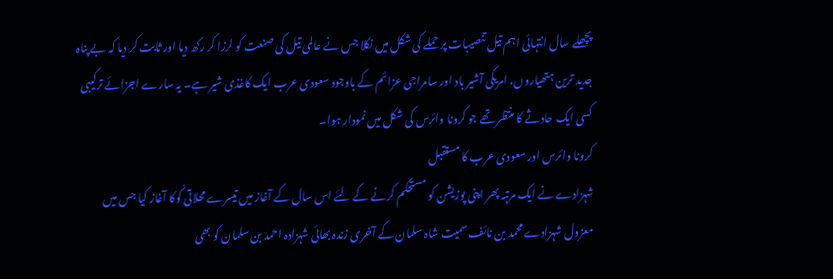پچھلے سال انتہائی اہم تیل تنصیبات پر حملے کی شکل میں نکلا جس نے عالمی تیل کی صنعت کو لرزا کر رکھ دیا اور ثابت کر دیا کہ بے پناہ جدید ترین ہتھیاروں، امریکی آشیر باد اور سامراجی عزائم کے باوجود سعودی عرب ایک کاغذی شیر ہے۔ یہ سارے اجزائے ترکیبی کسی ایک حادثے کا منتظر تھے جو کرونا وائرس کی شکل میں نمودار ہوا۔
کرونا وائرس اور سعودی عرب کا مستقبل
شہزادے نے ایک مرتبہ پھر اپنی پوزیشن کو مستحکم کرنے کے لئے اس سال کے آغاز میں تیسرے محلاتی کُوکا آغاز کیا جس میں معزول شہزادے محمد بن نائف سمیت شاہ سلمان کے آخری زندہ بھائی شہزادہ احمد بن سلمان کو بھی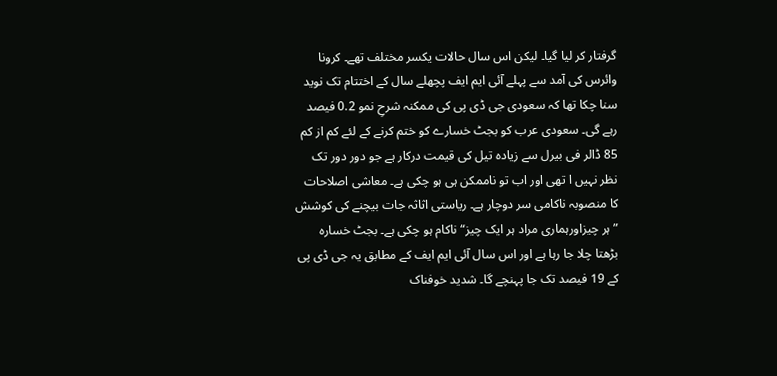گرفتار کر لیا گیا۔ لیکن اس سال حالات یکسر مختلف تھے۔ کرونا وائرس کی آمد سے پہلے آئی ایم ایف پچھلے سال کے اختتام تک نوید سنا چکا تھا کہ سعودی جی ڈی پی کی ممکنہ شرحِ نمو 0.2 فیصد رہے گی۔ سعودی عرب کو بجٹ خسارے کو ختم کرنے کے لئے کم از کم 85 ڈالر فی بیرل سے زیادہ تیل کی قیمت درکار ہے جو دور دور تک نظر نہیں ا تھی اور اب تو ناممکن ہی ہو چکی ہے۔ معاشی اصلاحات کا منصوبہ ناکامی سر دوچار ہے۔ ریاستی اثاثہ جات بیچنے کی کوشش ”ہر چیزاورہماری مراد ہر ایک چیز“ ناکام ہو چکی ہے۔ بجٹ خسارہ بڑھتا چلا جا رہا ہے اور اس سال آئی ایم ایف کے مطابق یہ جی ڈی پی کے 19 فیصد تک جا پہنچے گا۔ شدید خوفناک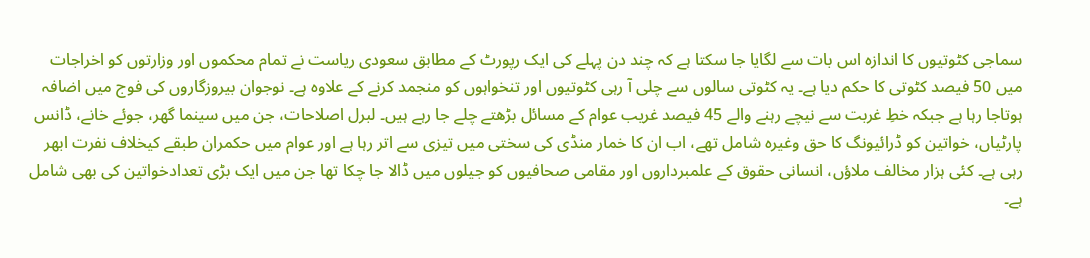سماجی کٹوتیوں کا اندازہ اس بات سے لگایا جا سکتا ہے کہ چند دن پہلے کی ایک رپورٹ کے مطابق سعودی ریاست نے تمام محکموں اور وزارتوں کو اخراجات میں 50 فیصد کٹوتی کا حکم دیا ہے۔ یہ کٹوتی سالوں سے چلی آ رہی کٹوتیوں اور تنخواہوں کو منجمد کرنے کے علاوہ ہے۔ نوجوان بیروزگاروں کی فوج میں اضافہ ہوتاجا رہا ہے جبکہ خطِ غربت سے نیچے رہنے والے 45 فیصد غریب عوام کے مسائل بڑھتے چلے جا رہے ہیں۔ لبرل اصلاحات، جن میں سینما گھر، جوئے خانے، ڈانس پارٹیاں، خواتین کو ڈرائیونگ کا حق وغیرہ شامل تھے، اب ان کا خمار منڈی کی سختی میں تیزی سے اتر رہا ہے اور عوام میں حکمران طبقے کیخلاف نفرت ابھر رہی ہے۔ کئی ہزار مخالف ملاؤں، انسانی حقوق کے علمبرداروں اور مقامی صحافیوں کو جیلوں میں ڈالا جا چکا تھا جن میں ایک بڑی تعدادخواتین کی بھی شامل ہے۔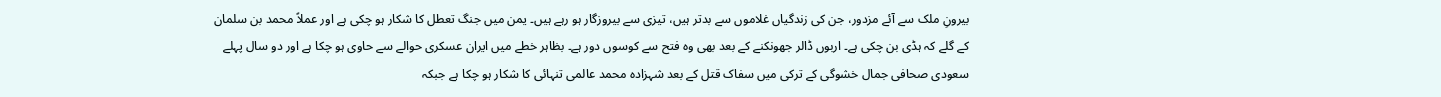بیرونِ ملک سے آئے مزدور، جن کی زندگیاں غلاموں سے بدتر ہیں، تیزی سے بیروزگار ہو رہے ہیں۔ یمن میں جنگ تعطل کا شکار ہو چکی ہے اور عملاً محمد بن سلمان کے گلے کہ ہڈی بن چکی ہے۔ اربوں ڈالر جھونکنے کے بعد بھی وہ فتح سے کوسوں دور ہے۔ بظاہر خطے میں ایران عسکری حوالے سے حاوی ہو چکا ہے اور دو سال پہلے سعودی صحافی جمال خشوگی کے ترکی میں سفاک قتل کے بعد شہزادہ محمد عالمی تنہائی کا شکار ہو چکا ہے جبکہ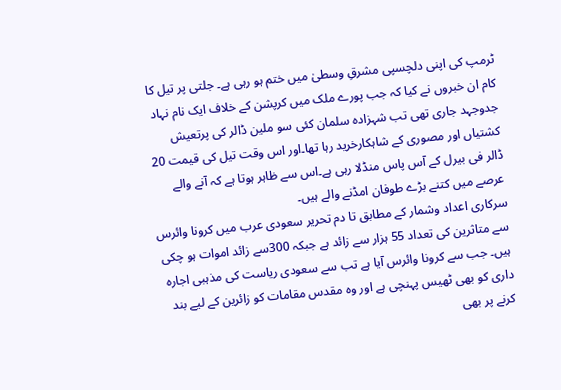ٹرمپ کی اپنی دلچسپی مشرقِ وسطیٰ میں ختم ہو رہی ہے۔ جلتی پر تیل کا کام ان خبروں نے کیا کہ جب پورے ملک میں کرپشن کے خلاف ایک نام نہاد جدوجہد جاری تھی تب شہزادہ سلمان کئی سو ملین ڈالر کی پرتعیش کشتیاں اور مصوری کے شاہکارخرید رہا تھا۔اور اس وقت تیل کی قیمت 20 ڈالر فی بیرل کے آس پاس منڈلا رہی ہے۔اس سے ظاہر ہوتا ہے کہ آنے والے عرصے میں کتنے بڑے طوفان امڈنے والے ہیں۔
سرکاری اعداد وشمار کے مطابق تا دم تحریر سعودی عرب میں کرونا وائرس سے متاثرین کی تعداد 55 ہزار سے زائد ہے جبکہ 300سے زائد اموات ہو چکی ہیں۔ جب سے کرونا وائرس آیا ہے تب سے سعودی ریاست کی مذہبی اجارہ داری کو بھی ٹھیس پہنچی ہے اور وہ مقدس مقامات کو زائرین کے لیے بند کرنے پر بھی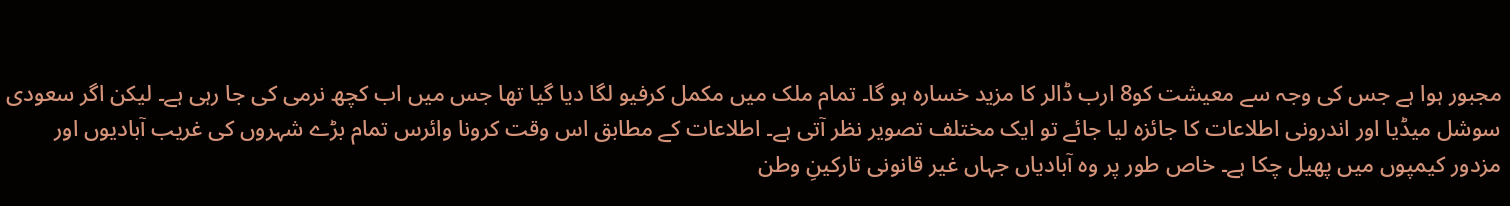مجبور ہوا ہے جس کی وجہ سے معیشت کو8 ارب ڈالر کا مزید خسارہ ہو گا۔ تمام ملک میں مکمل کرفیو لگا دیا گیا تھا جس میں اب کچھ نرمی کی جا رہی ہے۔ لیکن اگر سعودی سوشل میڈیا اور اندرونی اطلاعات کا جائزہ لیا جائے تو ایک مختلف تصویر نظر آتی ہے۔ اطلاعات کے مطابق اس وقت کرونا وائرس تمام بڑے شہروں کی غریب آبادیوں اور مزدور کیمپوں میں پھیل چکا ہے۔ خاص طور پر وہ آبادیاں جہاں غیر قانونی تارکینِ وطن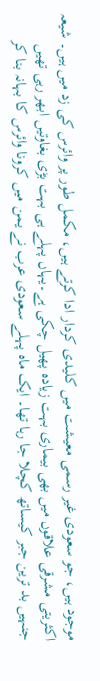موجود ہیں، جو سعودی غیر رسمی معیشت میں کلیدی کردار ادا کرتے ہیں، مکمل طور پر وائرس کی زد میں ہیں۔ شیعہ اکثریتی مشرقی علاقوں میں بھی بیماری بہت زیادہ پھیل چکی ہے۔یہاں پہلے ہی بہت بڑی بغاوتیں ابھر رہی تھیں جنہیں بد ترین جبر کیساتھ کچلا جا رہا تھا۔ ایک ماہ پہلے سعودی عرب نے یمن میں کرونا وائرس کا بہانہ بنا کر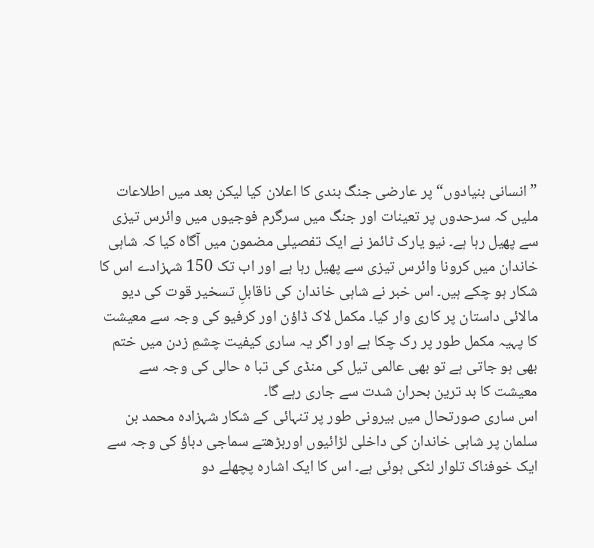”انسانی بنیادوں“ پر عارضی جنگ بندی کا اعلان کیا لیکن بعد میں اطلاعات ملیں کہ سرحدوں پر تعینات اور جنگ میں سرگرم فوجیوں میں وائرس تیزی سے پھیل رہا ہے۔ نیو یارک ٹائمز نے ایک تفصیلی مضمون میں آگاہ کیا کہ شاہی خاندان میں کرونا وائرس تیزی سے پھیل رہا ہے اور اب تک 150 شہزادے اس کا شکار ہو چکے ہیں۔ اس خبر نے شاہی خاندان کی ناقابلِ تسخیر قوت کی دیو مالائی داستان پر کاری وار کیا۔ مکمل لاک ڈاؤن اور کرفیو کی وجہ سے معیشت کا پہیہ مکمل طور پر رک چکا ہے اور اگر یہ ساری کیفیت چشمِ زدن میں ختم بھی ہو جاتی ہے تو بھی عالمی تیل کی منڈی کی تبا ہ حالی کی وجہ سے معیشت کا بد ترین بحران شدت سے جاری رہے گا۔
اس ساری صورتحال میں بیرونی طور پر تنہائی کے شکار شہزادہ محمد بن سلمان پر شاہی خاندان کی داخلی لڑائیوں اوربڑھتے سماجی دباؤ کی وجہ سے ایک خوفناک تلوار لٹکی ہوئی ہے۔ اس کا ایک اشارہ پچھلے دو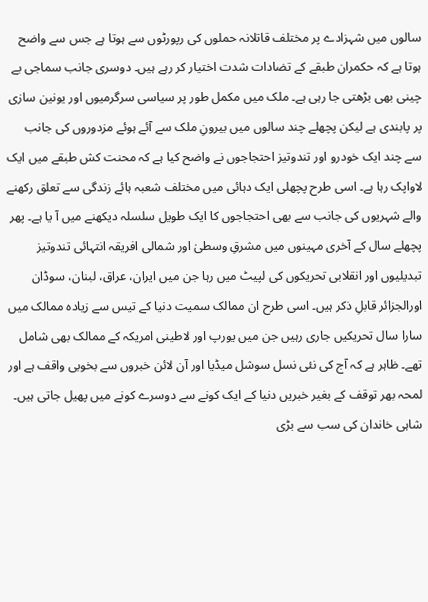سالوں میں شہزادے پر مختلف قاتلانہ حملوں کی رپورٹوں سے ہوتا ہے جس سے واضح ہوتا ہے کہ حکمران طبقے کے تضادات شدت اختیار کر رہے ہیں۔ دوسری جانب سماجی بے چینی بھی بڑھتی جا رہی ہے۔ ملک میں مکمل طور پر سیاسی سرگرمیوں اور یونین سازی پر پابندی ہے لیکن پچھلے چند سالوں میں بیرونِ ملک سے آئے ہوئے مزدوروں کی جانب سے چند ایک خودرو اور تندوتیز احتجاجوں نے واضح کیا ہے کہ محنت کش طبقے میں ایک لاواپک رہا ہے۔ اسی طرح پچھلی ایک دہائی میں مختلف شعبہ ہائے زندگی سے تعلق رکھنے والے شہریوں کی جانب سے بھی احتجاجوں کا ایک طویل سلسلہ دیکھنے میں آ یا ہے۔ پھر پچھلے سال کے آخری مہینوں میں مشرقِ وسطیٰ اور شمالی افریقہ انتہائی تندوتیز تبدیلیوں اور انقلابی تحریکوں کی لپیٹ میں رہا جن میں ایران، عراق، لبنان، سوڈان اورالجزائر قابلِ ذکر ہیں۔ اسی طرح ان ممالک سمیت دنیا کے تیس سے زیادہ ممالک میں سارا سال تحریکیں جاری رہیں جن میں یورپ اور لاطینی امریکہ کے ممالک بھی شامل تھے۔ ظاہر ہے کہ آج کی نئی نسل سوشل میڈیا اور آن لائن خبروں سے بخوبی واقف ہے اور لمحہ بھر توقف کے بغیر خبریں دنیا کے ایک کونے سے دوسرے کونے میں پھیل جاتی ہیں۔
شاہی خاندان کی سب سے بڑی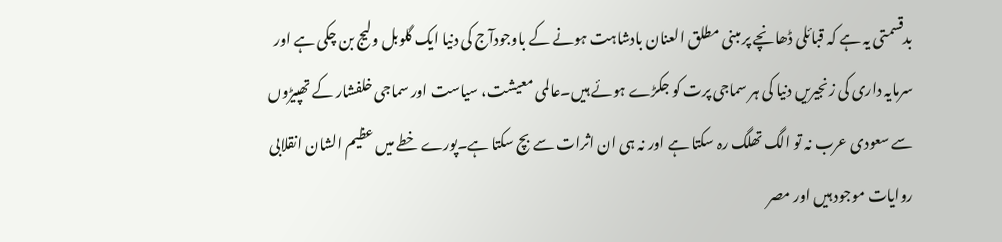بدقسمتی یہ ہے کہ قبائلی ڈھانچے پر مبنی مطلق العنان بادشاہت ہونے کے باوجودآج کی دنیا ایک گلوبل ولیج بن چکی ہے اور سرمایہ داری کی زنجیریں دنیا کی ہر سماجی پرت کو جکڑے ہوئے ہیں۔عالمی معیشت، سیاست اور سماجی خلفشار کے تھپیڑوں سے سعودی عرب نہ تو الگ تھلگ رہ سکتا ہے اور نہ ہی ان اثرات سے بچ سکتا ہے۔پورے خطے میں عظیم الشان انقلابی روایات موجود ہیں اور مصر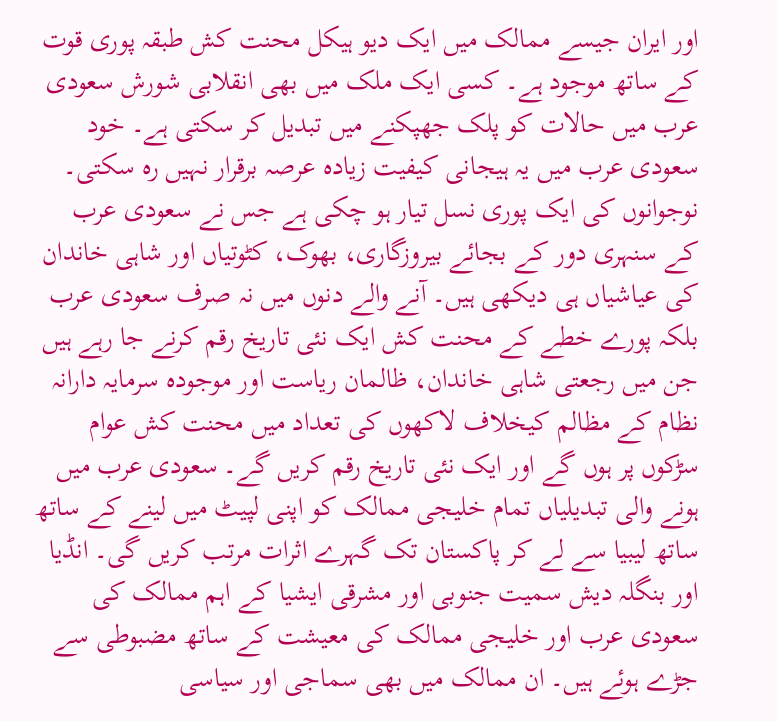اور ایران جیسے ممالک میں ایک دیو ہیکل محنت کش طبقہ پوری قوت کے ساتھ موجود ہے۔ کسی ایک ملک میں بھی انقلابی شورش سعودی عرب میں حالات کو پلک جھپکنے میں تبدیل کر سکتی ہے۔ خود سعودی عرب میں یہ ہیجانی کیفیت زیادہ عرصہ برقرار نہیں رہ سکتی۔ نوجوانوں کی ایک پوری نسل تیار ہو چکی ہے جس نے سعودی عرب کے سنہری دور کے بجائے بیروزگاری، بھوک، کٹوتیاں اور شاہی خاندان کی عیاشیاں ہی دیکھی ہیں۔ آنے والے دنوں میں نہ صرف سعودی عرب بلکہ پورے خطے کے محنت کش ایک نئی تاریخ رقم کرنے جا رہے ہیں جن میں رجعتی شاہی خاندان، ظالمان ریاست اور موجودہ سرمایہ دارانہ نظام کے مظالم کیخلاف لاکھوں کی تعداد میں محنت کش عوام سڑکوں پر ہوں گے اور ایک نئی تاریخ رقم کریں گے۔ سعودی عرب میں ہونے والی تبدیلیاں تمام خلیجی ممالک کو اپنی لپیٹ میں لینے کے ساتھ ساتھ لیبیا سے لے کر پاکستان تک گہرے اثرات مرتب کریں گی۔ انڈیا اور بنگلہ دیش سمیت جنوبی اور مشرقی ایشیا کے اہم ممالک کی سعودی عرب اور خلیجی ممالک کی معیشت کے ساتھ مضبوطی سے جڑے ہوئے ہیں۔ ان ممالک میں بھی سماجی اور سیاسی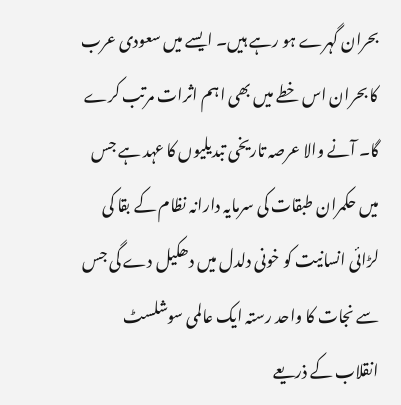بحران گہرے ہو رہے ہیں۔ ایسے میں سعودی عرب کا بحران اس خطے میں بھی اہم اثرات مرتب کرے گا۔ آنے والا عرصہ تاریخی تبدیلیوں کا عہد ہے جس میں حکمران طبقات کی سرمایہ دارانہ نظام کے بقا کی لڑائی انسانیت کو خونی دلدل میں دھکیل دے گی جس سے نجات کا واحد رستہ ایک عالمی سوشلسٹ انقلاب کے ذریعے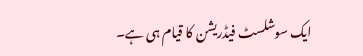ایک سوشلسٹ فیڈریشن کا قیام ہی ہے۔